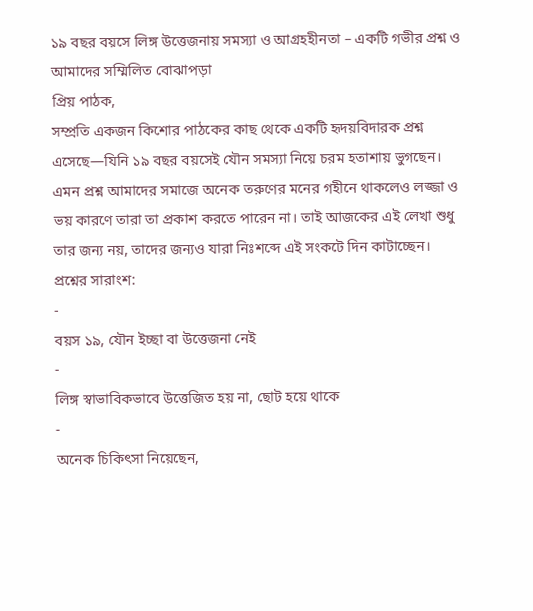১৯ বছর বয়সে লিঙ্গ উত্তেজনায় সমস্যা ও আগ্রহহীনতা – একটি গভীর প্রশ্ন ও আমাদের সম্মিলিত বোঝাপড়া
প্রিয় পাঠক,
সম্প্রতি একজন কিশোর পাঠকের কাছ থেকে একটি হৃদয়বিদারক প্রশ্ন এসেছে—যিনি ১৯ বছর বয়সেই যৌন সমস্যা নিয়ে চরম হতাশায় ভুগছেন। এমন প্রশ্ন আমাদের সমাজে অনেক তরুণের মনের গহীনে থাকলেও লজ্জা ও ভয় কারণে তারা তা প্রকাশ করতে পারেন না। তাই আজকের এই লেখা শুধু তার জন্য নয়, তাদের জন্যও যারা নিঃশব্দে এই সংকটে দিন কাটাচ্ছেন।
প্রশ্নের সারাংশ:
-
বয়স ১৯, যৌন ইচ্ছা বা উত্তেজনা নেই
-
লিঙ্গ স্বাভাবিকভাবে উত্তেজিত হয় না, ছোট হয়ে থাকে
-
অনেক চিকিৎসা নিয়েছেন,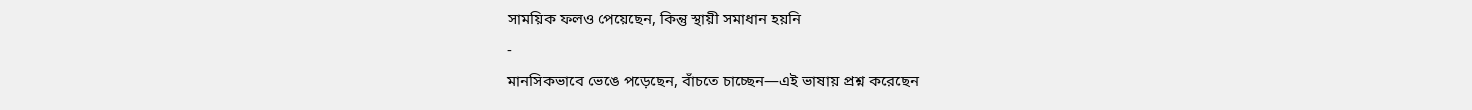সাময়িক ফলও পেয়েছেন, কিন্তু স্থায়ী সমাধান হয়নি
-
মানসিকভাবে ভেঙে পড়েছেন, বাঁচতে চাচ্ছেন—এই ভাষায় প্রশ্ন করেছেন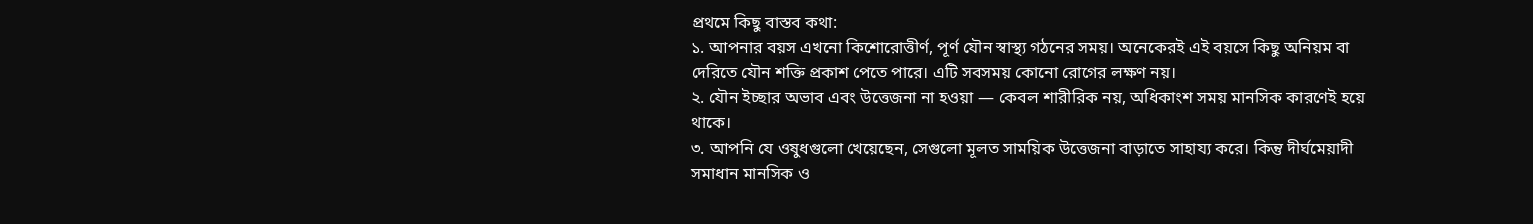প্রথমে কিছু বাস্তব কথা:
১. আপনার বয়স এখনো কিশোরোত্তীর্ণ, পূর্ণ যৌন স্বাস্থ্য গঠনের সময়। অনেকেরই এই বয়সে কিছু অনিয়ম বা দেরিতে যৌন শক্তি প্রকাশ পেতে পারে। এটি সবসময় কোনো রোগের লক্ষণ নয়।
২. যৌন ইচ্ছার অভাব এবং উত্তেজনা না হওয়া — কেবল শারীরিক নয়, অধিকাংশ সময় মানসিক কারণেই হয়ে থাকে।
৩. আপনি যে ওষুধগুলো খেয়েছেন, সেগুলো মূলত সাময়িক উত্তেজনা বাড়াতে সাহায্য করে। কিন্তু দীর্ঘমেয়াদী সমাধান মানসিক ও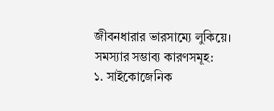জীবনধারার ভারসাম্যে লুকিয়ে।
সমস্যার সম্ভাব্য কারণসমূহ:
১. সাইকোজেনিক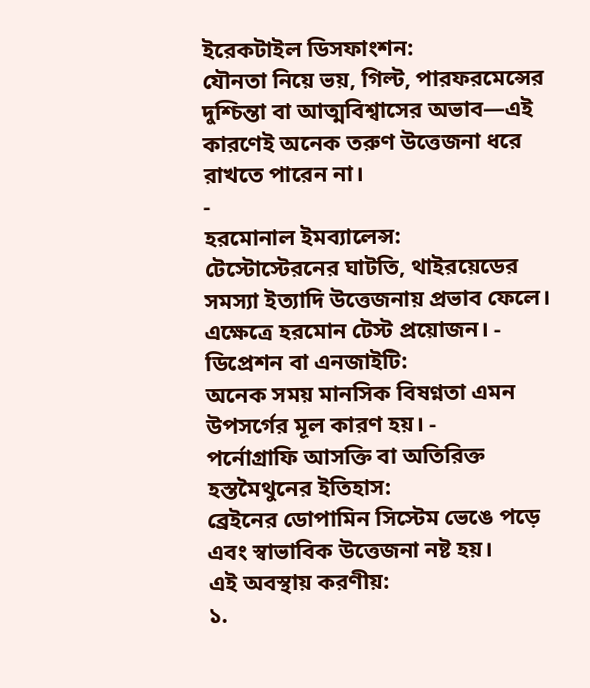ইরেকটাইল ডিসফাংশন:
যৌনতা নিয়ে ভয়, গিল্ট, পারফরমেন্সের দুশ্চিন্তা বা আত্মবিশ্বাসের অভাব—এই কারণেই অনেক তরুণ উত্তেজনা ধরে রাখতে পারেন না।
-
হরমোনাল ইমব্যালেন্স:
টেস্টোস্টেরনের ঘাটতি, থাইরয়েডের সমস্যা ইত্যাদি উত্তেজনায় প্রভাব ফেলে। এক্ষেত্রে হরমোন টেস্ট প্রয়োজন। -
ডিপ্রেশন বা এনজাইটি:
অনেক সময় মানসিক বিষণ্নতা এমন উপসর্গের মূল কারণ হয়। -
পর্নোগ্রাফি আসক্তি বা অতিরিক্ত হস্তমৈথুনের ইতিহাস:
ব্রেইনের ডোপামিন সিস্টেম ভেঙে পড়ে এবং স্বাভাবিক উত্তেজনা নষ্ট হয়।
এই অবস্থায় করণীয়:
১.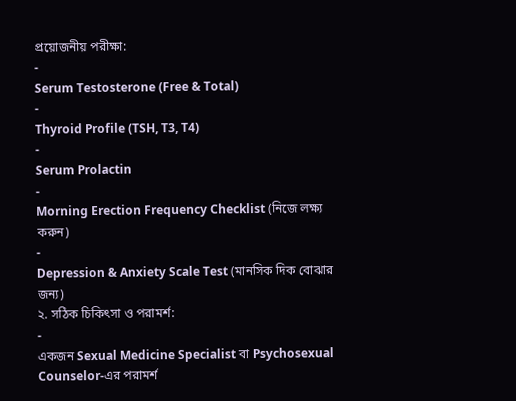প্রয়োজনীয় পরীক্ষা:
-
Serum Testosterone (Free & Total)
-
Thyroid Profile (TSH, T3, T4)
-
Serum Prolactin
-
Morning Erection Frequency Checklist (নিজে লক্ষ্য করুন)
-
Depression & Anxiety Scale Test (মানসিক দিক বোঝার জন্য)
২. সঠিক চিকিৎসা ও পরামর্শ:
-
একজন Sexual Medicine Specialist বা Psychosexual Counselor-এর পরামর্শ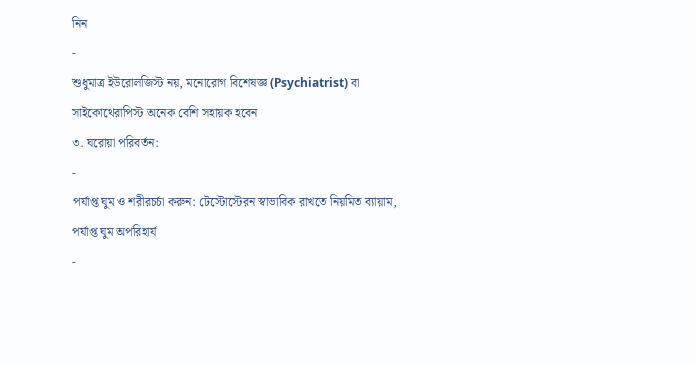নিন
-
শুধুমাত্র ইউরোলজিস্ট নয়, মনোরোগ বিশেষজ্ঞ (Psychiatrist) বা সাইকোথেরাপিস্ট অনেক বেশি সহায়ক হবেন
৩. ঘরোয়া পরিবর্তন:
-
পর্যাপ্ত ঘুম ও শরীরচর্চা করুন: টেস্টোস্টেরন স্বাভাবিক রাখতে নিয়মিত ব্যায়াম, পর্যাপ্ত ঘুম অপরিহার্য
-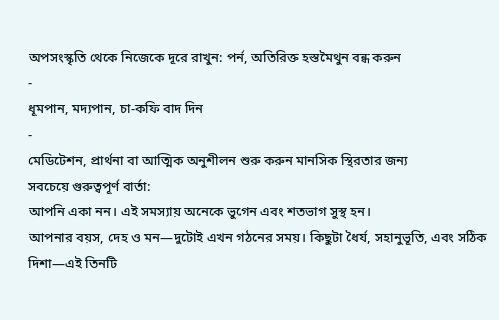অপসংস্কৃতি থেকে নিজেকে দূরে রাখুন: পর্ন, অতিরিক্ত হস্তমৈথুন বন্ধ করুন
-
ধূমপান, মদ্যপান, চা-কফি বাদ দিন
-
মেডিটেশন, প্রার্থনা বা আত্মিক অনুশীলন শুরু করুন মানসিক স্থিরতার জন্য
সবচেয়ে গুরুত্বপূর্ণ বার্তা:
আপনি একা নন। এই সমস্যায় অনেকে ভুগেন এবং শতভাগ সুস্থ হন।
আপনার বয়স, দেহ ও মন—দুটোই এখন গঠনের সময়। কিছুটা ধৈর্য, সহানুভূতি, এবং সঠিক দিশা—এই তিনটি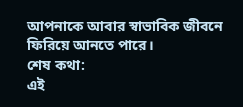আপনাকে আবার স্বাভাবিক জীবনে ফিরিয়ে আনতে পারে।
শেষ কথা:
এই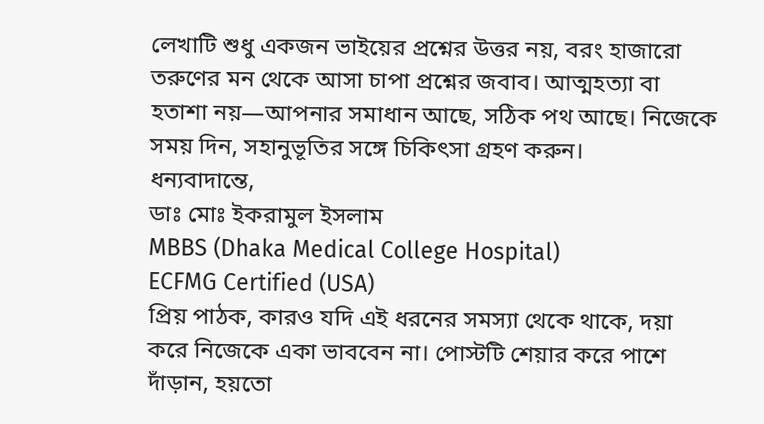লেখাটি শুধু একজন ভাইয়ের প্রশ্নের উত্তর নয়, বরং হাজারো তরুণের মন থেকে আসা চাপা প্রশ্নের জবাব। আত্মহত্যা বা হতাশা নয়—আপনার সমাধান আছে, সঠিক পথ আছে। নিজেকে সময় দিন, সহানুভূতির সঙ্গে চিকিৎসা গ্রহণ করুন।
ধন্যবাদান্তে,
ডাঃ মোঃ ইকরামুল ইসলাম
MBBS (Dhaka Medical College Hospital)
ECFMG Certified (USA)
প্রিয় পাঠক, কারও যদি এই ধরনের সমস্যা থেকে থাকে, দয়া করে নিজেকে একা ভাববেন না। পোস্টটি শেয়ার করে পাশে দাঁড়ান, হয়তো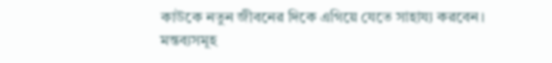কাউকে নতুন জীবনের দিকে এগিয়ে যেতে সাহায্য করবেন।
মন্তব্যসমূহ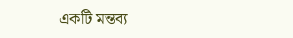একটি মন্তব্য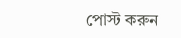পোস্ট করুন